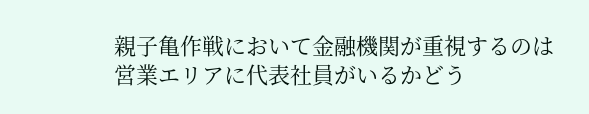親子亀作戦において金融機関が重視するのは営業エリアに代表社員がいるかどう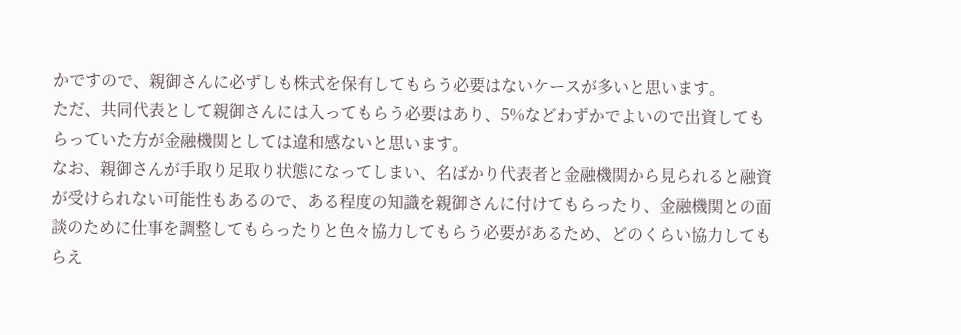かですので、親御さんに必ずしも株式を保有してもらう必要はないケースが多いと思います。
ただ、共同代表として親御さんには入ってもらう必要はあり、5%などわずかでよいので出資してもらっていた方が金融機関としては違和感ないと思います。
なお、親御さんが手取り足取り状態になってしまい、名ばかり代表者と金融機関から見られると融資が受けられない可能性もあるので、ある程度の知識を親御さんに付けてもらったり、金融機関との面談のために仕事を調整してもらったりと色々協力してもらう必要があるため、どのくらい協力してもらえ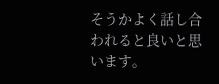そうかよく話し合われると良いと思います。